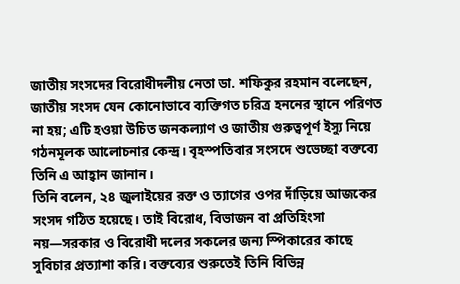জাতীয় সংসদের বিরোধীদলীয় নেতা ডা. শফিকুর রহমান বলেছেন, জাতীয় সংসদ যেন কোনোভাবে ব্যক্তিগত চরিত্র হননের স্থানে পরিণত না হয়; এটি হওয়া উচিত জনকল্যাণ ও জাতীয় গুরুত্বপূর্ণ ইস্যু নিয়ে গঠনমূলক আলোচনার কেন্দ্র। বৃহস্পতিবার সংসদে শুভেচ্ছা বক্তব্যে তিনি এ আহ্বান জানান।
তিনি বলেন, ২৪ জুলাইয়ের রক্ত ও ত্যাগের ওপর দাঁড়িয়ে আজকের সংসদ গঠিত হয়েছে। তাই বিরোধ, বিভাজন বা প্রতিহিংসা নয়—সরকার ও বিরোধী দলের সকলের জন্য স্পিকারের কাছে সুবিচার প্রত্যাশা করি। বক্তব্যের শুরুতেই তিনি বিভিন্ন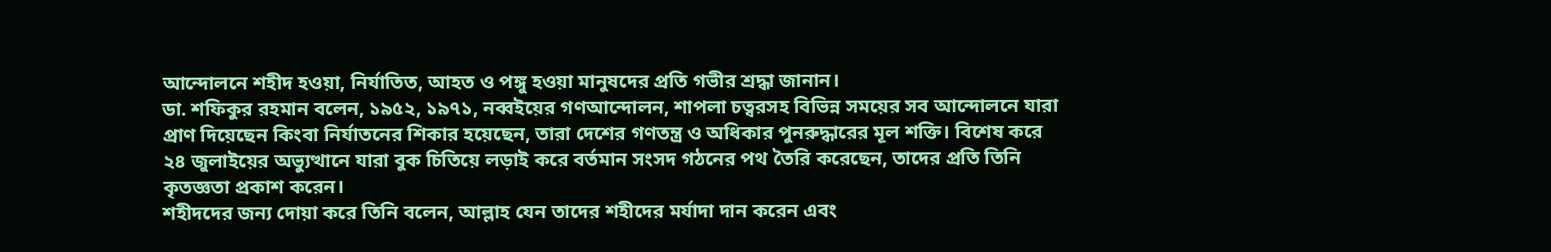আন্দোলনে শহীদ হওয়া, নির্যাতিত, আহত ও পঙ্গু হওয়া মানুষদের প্রতি গভীর শ্রদ্ধা জানান।
ডা. শফিকুর রহমান বলেন, ১৯৫২, ১৯৭১, নব্বইয়ের গণআন্দোলন, শাপলা চত্বরসহ বিভিন্ন সময়ের সব আন্দোলনে যারা প্রাণ দিয়েছেন কিংবা নির্যাতনের শিকার হয়েছেন, তারা দেশের গণতন্ত্র ও অধিকার পুনরুদ্ধারের মূল শক্তি। বিশেষ করে ২৪ জুলাইয়ের অভ্যুত্থানে যারা বুক চিতিয়ে লড়াই করে বর্তমান সংসদ গঠনের পথ তৈরি করেছেন, তাদের প্রতি তিনি কৃতজ্ঞতা প্রকাশ করেন।
শহীদদের জন্য দোয়া করে তিনি বলেন, আল্লাহ যেন তাদের শহীদের মর্যাদা দান করেন এবং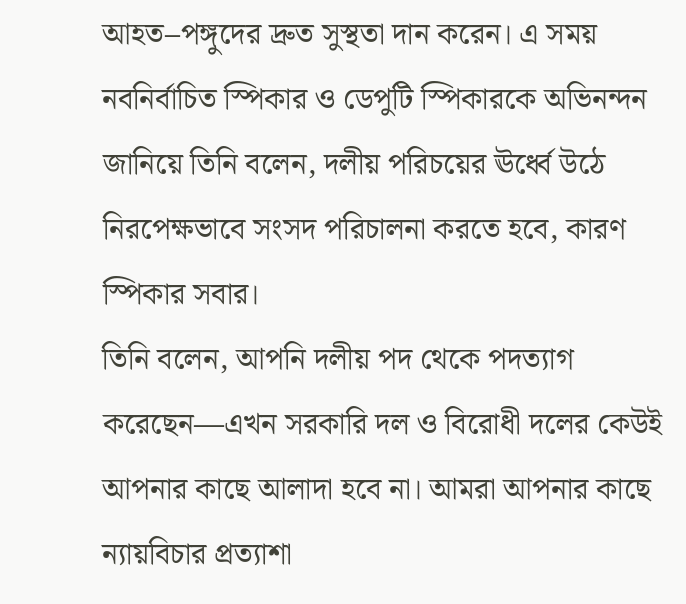আহত–পঙ্গুদের দ্রুত সুস্থতা দান করেন। এ সময় নবনির্বাচিত স্পিকার ও ডেপুটি স্পিকারকে অভিনন্দন জানিয়ে তিনি বলেন, দলীয় পরিচয়ের ঊর্ধ্বে উঠে নিরপেক্ষভাবে সংসদ পরিচালনা করতে হবে, কারণ স্পিকার সবার।
তিনি বলেন, আপনি দলীয় পদ থেকে পদত্যাগ করেছেন—এখন সরকারি দল ও বিরোধী দলের কেউই আপনার কাছে আলাদা হবে না। আমরা আপনার কাছে ন্যায়বিচার প্রত্যাশা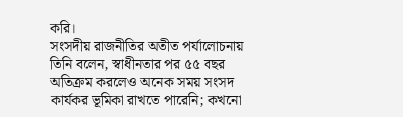করি।
সংসদীয় রাজনীতির অতীত পর্যালোচনায় তিনি বলেন, স্বাধীনতার পর ৫৫ বছর অতিক্রম করলেও অনেক সময় সংসদ কার্যকর ভূমিকা রাখতে পারেনি; কখনো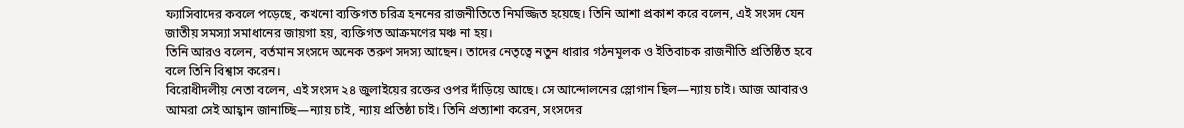ফ্যাসিবাদের কবলে পড়েছে, কখনো ব্যক্তিগত চরিত্র হননের রাজনীতিতে নিমজ্জিত হয়েছে। তিনি আশা প্রকাশ করে বলেন, এই সংসদ যেন জাতীয় সমস্যা সমাধানের জায়গা হয়, ব্যক্তিগত আক্রমণের মঞ্চ না হয়।
তিনি আরও বলেন, বর্তমান সংসদে অনেক তরুণ সদস্য আছেন। তাদের নেতৃত্বে নতুন ধারার গঠনমূলক ও ইতিবাচক রাজনীতি প্রতিষ্ঠিত হবে বলে তিনি বিশ্বাস করেন।
বিরোধীদলীয় নেতা বলেন, এই সংসদ ২৪ জুলাইয়ের রক্তের ওপর দাঁড়িয়ে আছে। সে আন্দোলনের স্লোগান ছিল—ন্যায় চাই। আজ আবারও আমরা সেই আহ্বান জানাচ্ছি—ন্যায় চাই, ন্যায় প্রতিষ্ঠা চাই। তিনি প্রত্যাশা করেন, সংসদের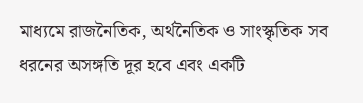মাধ্যমে রাজনৈতিক, অর্থনৈতিক ও সাংস্কৃতিক সব ধরনের অসঙ্গতি দূর হবে এবং একটি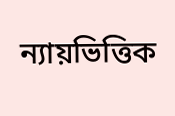ন্যায়ভিত্তিক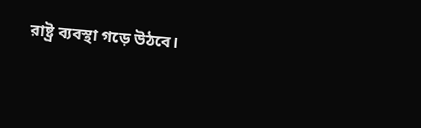রাষ্ট্র ব্যবস্থা গড়ে উঠবে।